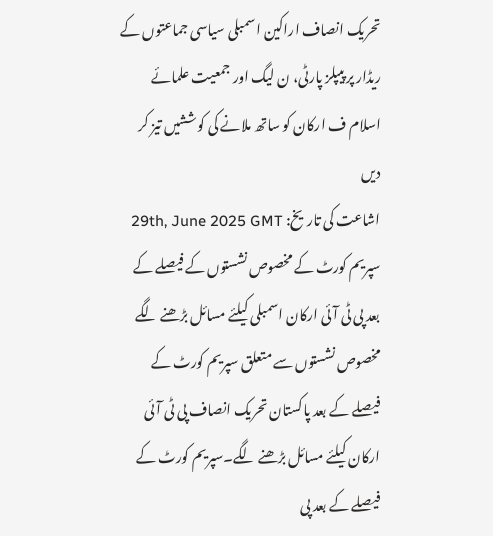تحریک انصاف اراکین اسمبلی سیاسی جماعتوں کے ریڈار پر پیپلز پارٹی، ن لیگ اور جمعیت علمائے اسلام ف ارکان کو ساتھ ملانے کی کوششیں تیز کر دیں
اشاعت کی تاریخ: 29th, June 2025 GMT
سپریم کورٹ کے مخصوص نشستوں کے فیصلے کے بعد پی ٹی آئی ارکان اسمبلی کیلئے مسائل بڑھنے لگے
مخصوص نشستوں سے متعلق سپریم کورٹ کے فیصلے کے بعد پاکستان تحریک انصاف پی ٹی آئی ارکان کیلئے مسائل بڑھنے لگے۔سپریم کورٹ کے فیصلے کے بعد پی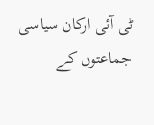ٹی آئی ارکان سیاسی جماعتوں کے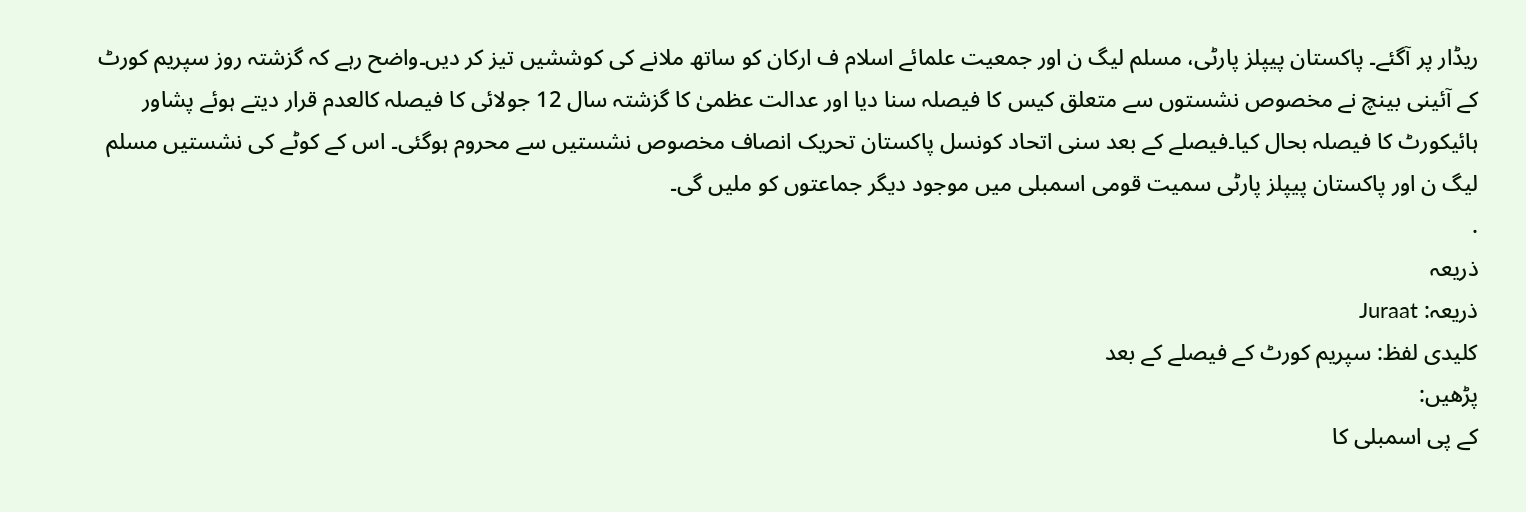ریڈار پر آگئے۔ پاکستان پیپلز پارٹی، مسلم لیگ ن اور جمعیت علمائے اسلام ف ارکان کو ساتھ ملانے کی کوششیں تیز کر دیں۔واضح رہے کہ گزشتہ روز سپریم کورٹ کے آئینی بینچ نے مخصوص نشستوں سے متعلق کیس کا فیصلہ سنا دیا اور عدالت عظمیٰ کا گزشتہ سال 12 جولائی کا فیصلہ کالعدم قرار دیتے ہوئے پشاور ہائیکورٹ کا فیصلہ بحال کیا۔فیصلے کے بعد سنی اتحاد کونسل پاکستان تحریک انصاف مخصوص نشستیں سے محروم ہوگئی۔ اس کے کوٹے کی نشستیں مسلم لیگ ن اور پاکستان پیپلز پارٹی سمیت قومی اسمبلی میں موجود دیگر جماعتوں کو ملیں گی۔
.
ذریعہ
ذریعہ: Juraat
کلیدی لفظ: سپریم کورٹ کے فیصلے کے بعد
پڑھیں:
کے پی اسمبلی کا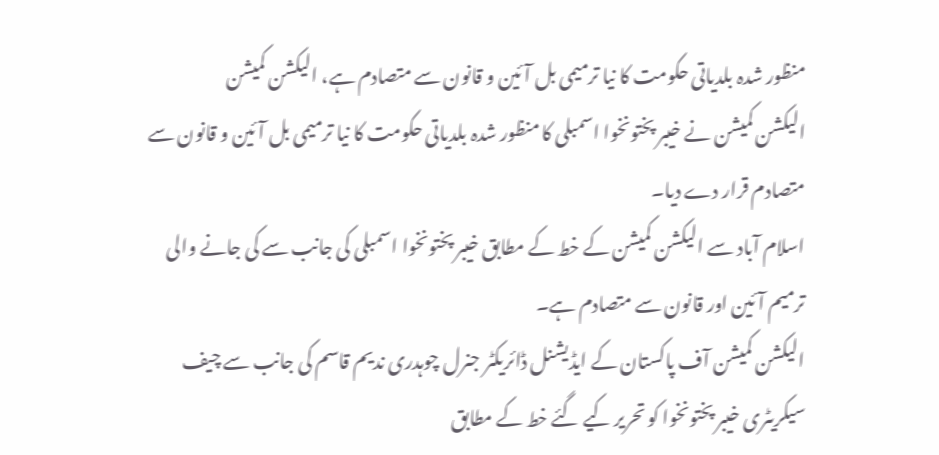منظور شدہ بلدیاتی حکومت کا نیا ترمیمی بل آئین و قانون سے متصادم ہے، الیکشن کمیشن
الیکشن کمیشن نے خیبر پختونخوا اسمبلی کا منظور شدہ بلدیاتی حکومت کا نیا ترمیمی بل آئین و قانون سے متصادم قرار دے دیا۔
اسلام آباد سے الیکشن کمیشن کے خط کے مطابق خیبر پختونخوا اسمبلی کی جانب سے کی جانے والی ترمیم آئین اور قانون سے متصادم ہے۔
الیکشن کمیشن آف پاکستان کے ایڈیشنل ڈائریکٹر جنرل چوہدری ندیم قاسم کی جانب سے چیف سیکریٹری خیبر پختونخوا کو تحریر کیے گئے خط کے مطابق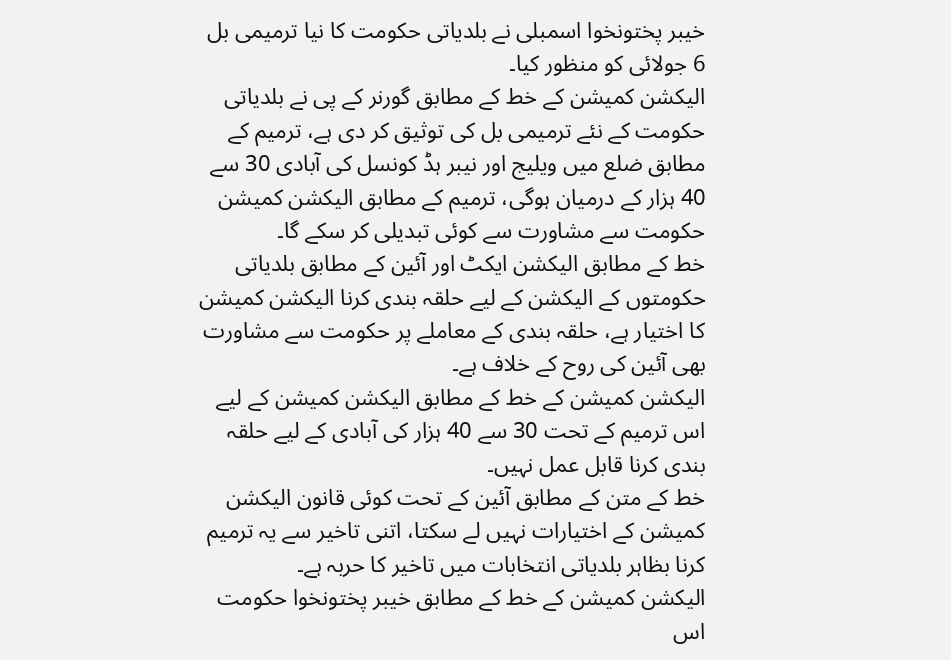خیبر پختونخوا اسمبلی نے بلدیاتی حکومت کا نیا ترمیمی بل 6 جولائی کو منظور کیا۔
الیکشن کمیشن کے خط کے مطابق گورنر کے پی نے بلدیاتی حکومت کے نئے ترمیمی بل کی توثیق کر دی ہے، ترمیم کے مطابق ضلع میں ویلیج اور نیبر ہڈ کونسل کی آبادی 30 سے 40 ہزار کے درمیان ہوگی، ترمیم کے مطابق الیکشن کمیشن حکومت سے مشاورت سے کوئی تبدیلی کر سکے گا۔
خط کے مطابق الیکشن ایکٹ اور آئین کے مطابق بلدیاتی حکومتوں کے الیکشن کے لیے حلقہ بندی کرنا الیکشن کمیشن کا اختیار ہے، حلقہ بندی کے معاملے پر حکومت سے مشاورت بھی آئین کی روح کے خلاف ہے۔
الیکشن کمیشن کے خط کے مطابق الیکشن کمیشن کے لیے اس ترمیم کے تحت 30 سے 40 ہزار کی آبادی کے لیے حلقہ بندی کرنا قابل عمل نہیں۔
خط کے متن کے مطابق آئین کے تحت کوئی قانون الیکشن کمیشن کے اختیارات نہیں لے سکتا، اتنی تاخیر سے یہ ترمیم کرنا بظاہر بلدیاتی انتخابات میں تاخیر کا حربہ ہے۔
الیکشن کمیشن کے خط کے مطابق خیبر پختونخوا حکومت اس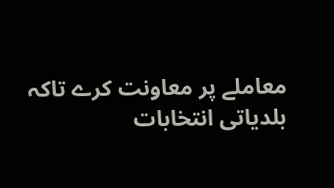معاملے پر معاونت کرے تاکہ بلدیاتی انتخابات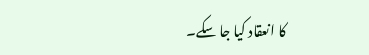کا انعقاد کیا جا سکے۔